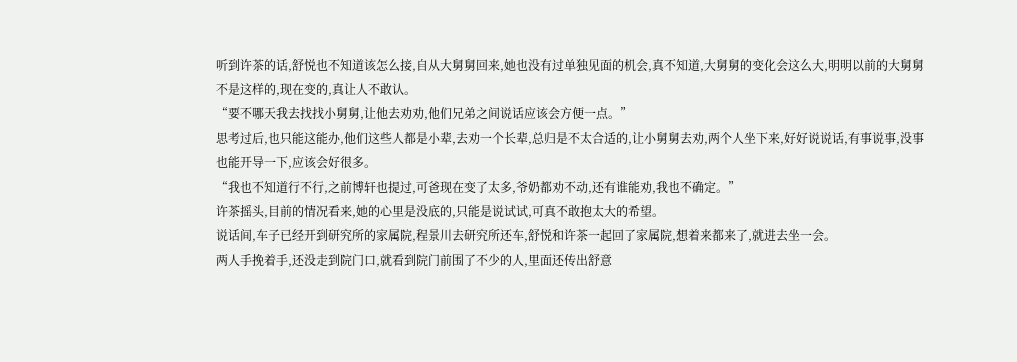听到许茶的话,舒悦也不知道该怎么接,自从大舅舅回来,她也没有过单独见面的机会,真不知道,大舅舅的变化会这么大,明明以前的大舅舅不是这样的,现在变的,真让人不敢认。
“要不哪天我去找找小舅舅,让他去劝劝,他们兄弟之间说话应该会方便一点。”
思考过后,也只能这能办,他们这些人都是小辈,去劝一个长辈,总归是不太合适的,让小舅舅去劝,两个人坐下来,好好说说话,有事说事,没事也能开导一下,应该会好很多。
“我也不知道行不行,之前博轩也提过,可爸现在变了太多,爷奶都劝不动,还有谁能劝,我也不确定。”
许茶摇头,目前的情况看来,她的心里是没底的,只能是说试试,可真不敢抱太大的希望。
说话间,车子已经开到研究所的家属院,程景川去研究所还车,舒悦和许茶一起回了家属院,想着来都来了,就进去坐一会。
两人手挽着手,还没走到院门口,就看到院门前围了不少的人,里面还传出舒意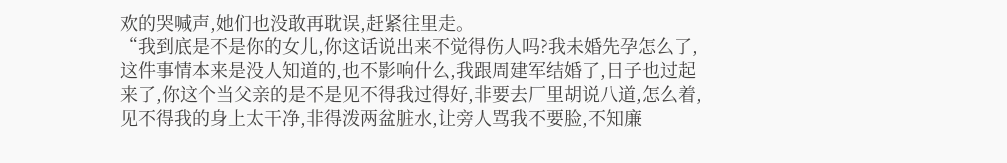欢的哭喊声,她们也没敢再耽误,赶紧往里走。
“我到底是不是你的女儿,你这话说出来不觉得伤人吗?我未婚先孕怎么了,这件事情本来是没人知道的,也不影响什么,我跟周建军结婚了,日子也过起来了,你这个当父亲的是不是见不得我过得好,非要去厂里胡说八道,怎么着,见不得我的身上太干净,非得泼两盆脏水,让旁人骂我不要脸,不知廉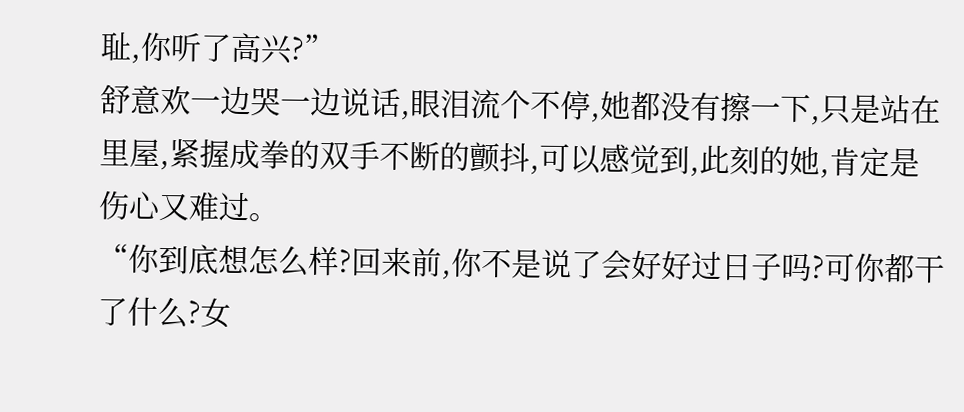耻,你听了高兴?”
舒意欢一边哭一边说话,眼泪流个不停,她都没有擦一下,只是站在里屋,紧握成拳的双手不断的颤抖,可以感觉到,此刻的她,肯定是伤心又难过。
“你到底想怎么样?回来前,你不是说了会好好过日子吗?可你都干了什么?女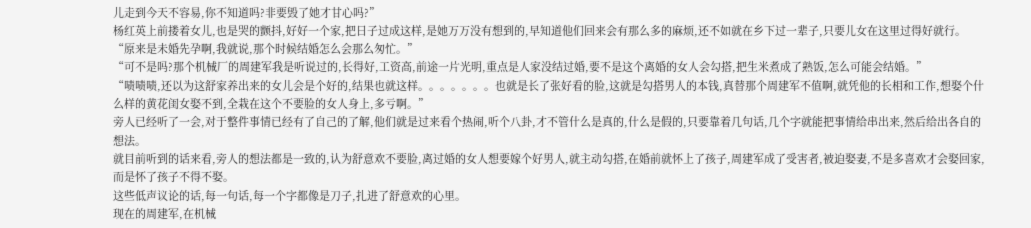儿走到今天不容易,你不知道吗?非要毁了她才甘心吗?”
杨红英上前搂着女儿,也是哭的颤抖,好好一个家,把日子过成这样,是她万万没有想到的,早知道他们回来会有那么多的麻烦,还不如就在乡下过一辈子,只要儿女在这里过得好就行。
“原来是未婚先孕啊,我就说,那个时候结婚怎么会那么匆忙。”
“可不是吗?那个机械厂的周建军我是听说过的,长得好,工资高,前途一片光明,重点是人家没结过婚,要不是这个离婚的女人会勾搭,把生米煮成了熟饭,怎么可能会结婚。”
“啧啧啧,还以为这舒家养出来的女儿会是个好的,结果也就这样。。。。。。。也就是长了张好看的脸,这就是勾搭男人的本钱,真替那个周建军不值啊,就凭他的长相和工作,想娶个什么样的黄花闺女娶不到,全栽在这个不要脸的女人身上,多亏啊。”
旁人已经听了一会,对于整件事情已经有了自己的了解,他们就是过来看个热闹,听个八卦,才不管什么是真的,什么是假的,只要靠着几句话,几个字就能把事情给串出来,然后给出各自的想法。
就目前听到的话来看,旁人的想法都是一致的,认为舒意欢不要脸,离过婚的女人想要嫁个好男人,就主动勾搭,在婚前就怀上了孩子,周建军成了受害者,被迫娶妻,不是多喜欢才会娶回家,而是怀了孩子不得不娶。
这些低声议论的话,每一句话,每一个字都像是刀子,扎进了舒意欢的心里。
现在的周建军,在机械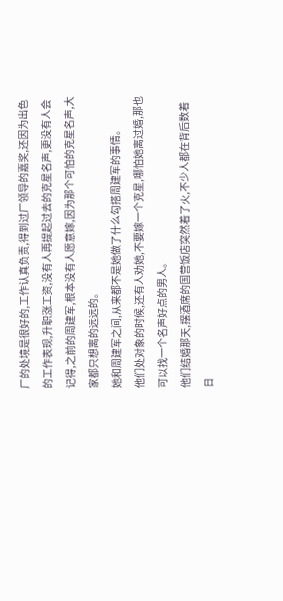厂的处境是很好的,工作认真负责,得到过厂领导的嘉奖,还因为出色的工作表现,升职涨工资,没有人再提起过去的克星名声,更没有人会记得,之前的周建军,根本没有人愿意嫁,因为那个可怕的克星名声,大家都只想离的远远的。
她和周建军之间,从来都不是她做了什么勾搭周建军的事情。
他们处对象的时候,还有人劝她,不要嫁一个克星,哪怕她离过婚,那也可以找一个名声好点的男人。
他们结婚那天,摆酒席的国营饭店突然着了火,不少人都在背后数着日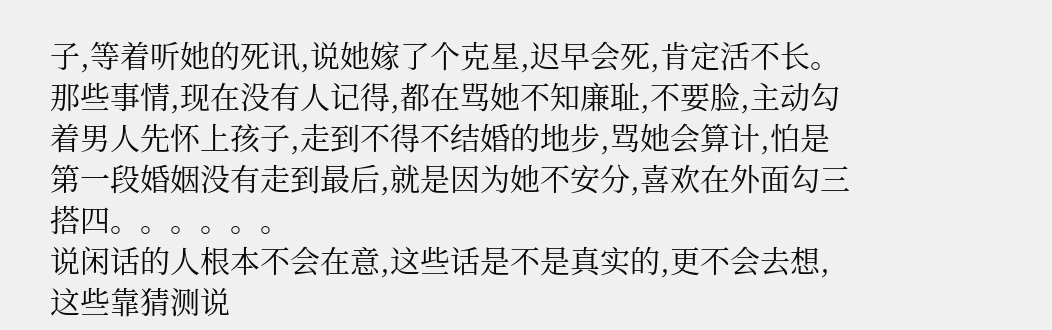子,等着听她的死讯,说她嫁了个克星,迟早会死,肯定活不长。
那些事情,现在没有人记得,都在骂她不知廉耻,不要脸,主动勾着男人先怀上孩子,走到不得不结婚的地步,骂她会算计,怕是第一段婚姻没有走到最后,就是因为她不安分,喜欢在外面勾三搭四。。。。。。
说闲话的人根本不会在意,这些话是不是真实的,更不会去想,这些靠猜测说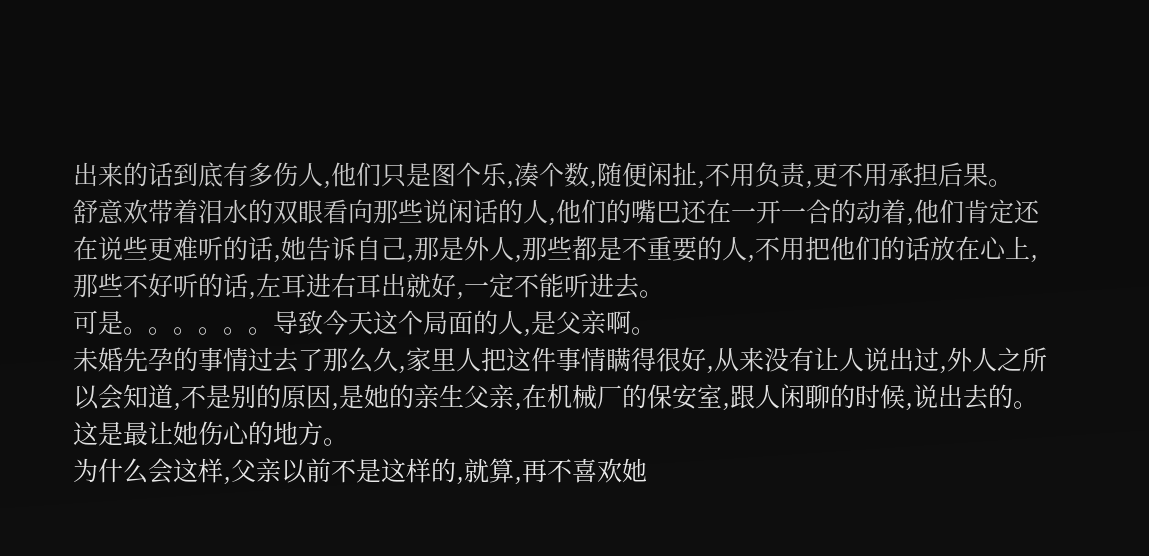出来的话到底有多伤人,他们只是图个乐,凑个数,随便闲扯,不用负责,更不用承担后果。
舒意欢带着泪水的双眼看向那些说闲话的人,他们的嘴巴还在一开一合的动着,他们肯定还在说些更难听的话,她告诉自己,那是外人,那些都是不重要的人,不用把他们的话放在心上,那些不好听的话,左耳进右耳出就好,一定不能听进去。
可是。。。。。。导致今天这个局面的人,是父亲啊。
未婚先孕的事情过去了那么久,家里人把这件事情瞒得很好,从来没有让人说出过,外人之所以会知道,不是别的原因,是她的亲生父亲,在机械厂的保安室,跟人闲聊的时候,说出去的。
这是最让她伤心的地方。
为什么会这样,父亲以前不是这样的,就算,再不喜欢她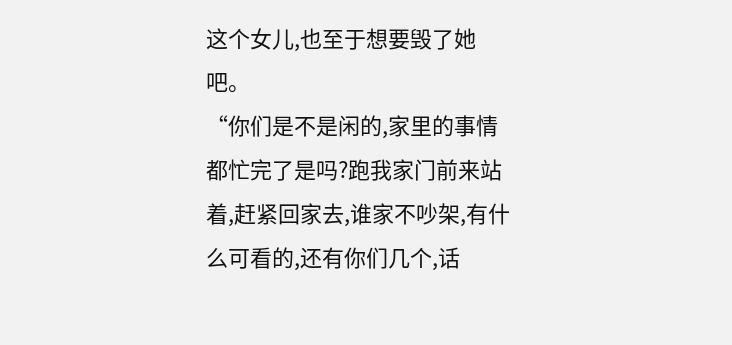这个女儿,也至于想要毁了她吧。
“你们是不是闲的,家里的事情都忙完了是吗?跑我家门前来站着,赶紧回家去,谁家不吵架,有什么可看的,还有你们几个,话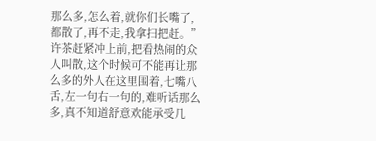那么多,怎么着,就你们长嘴了,都散了,再不走,我拿扫把赶。”
许茶赶紧冲上前,把看热闹的众人叫散,这个时候可不能再让那么多的外人在这里围着,七嘴八舌,左一句右一句的,难听话那么多,真不知道舒意欢能承受几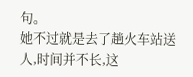句。
她不过就是去了趟火车站送人,时间并不长,这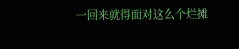一回来就得面对这么个烂摊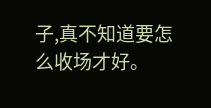子,真不知道要怎么收场才好。